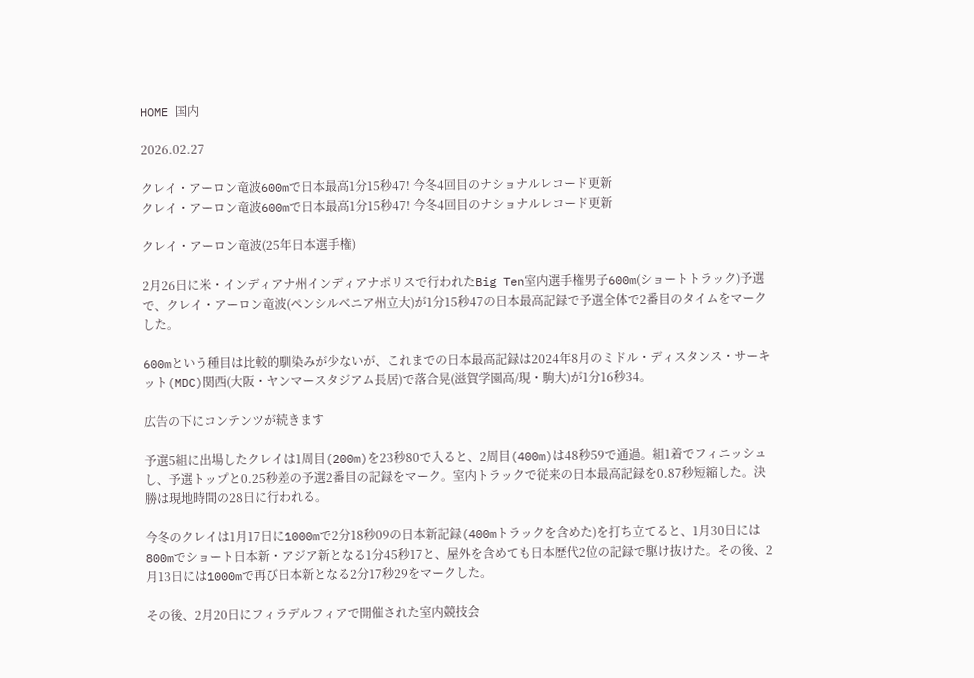HOME 国内

2026.02.27

クレイ・アーロン竜波600mで日本最高1分15秒47! 今冬4回目のナショナルレコード更新
クレイ・アーロン竜波600mで日本最高1分15秒47! 今冬4回目のナショナルレコード更新

クレイ・アーロン竜波(25年日本選手権)

2月26日に米・インディアナ州インディアナポリスで行われたBig Ten室内選手権男子600m(ショートトラック)予選で、クレイ・アーロン竜波(ペンシルベニア州立大)が1分15秒47の日本最高記録で予選全体で2番目のタイムをマークした。

600mという種目は比較的馴染みが少ないが、これまでの日本最高記録は2024年8月のミドル・ディスタンス・サーキット(MDC)関西(大阪・ヤンマースタジアム長居)で落合晃(滋賀学園高/現・駒大)が1分16秒34。

広告の下にコンテンツが続きます

予選5組に出場したクレイは1周目(200m)を23秒80で入ると、2周目(400m)は48秒59で通過。組1着でフィニッシュし、予選トップと0.25秒差の予選2番目の記録をマーク。室内トラックで従来の日本最高記録を0.87秒短縮した。決勝は現地時間の28日に行われる。

今冬のクレイは1月17日に1000mで2分18秒09の日本新記録(400mトラックを含めた)を打ち立てると、1月30日には800mでショート日本新・アジア新となる1分45秒17と、屋外を含めても日本歴代2位の記録で駆け抜けた。その後、2月13日には1000mで再び日本新となる2分17秒29をマークした。

その後、2月20日にフィラデルフィアで開催された室内競技会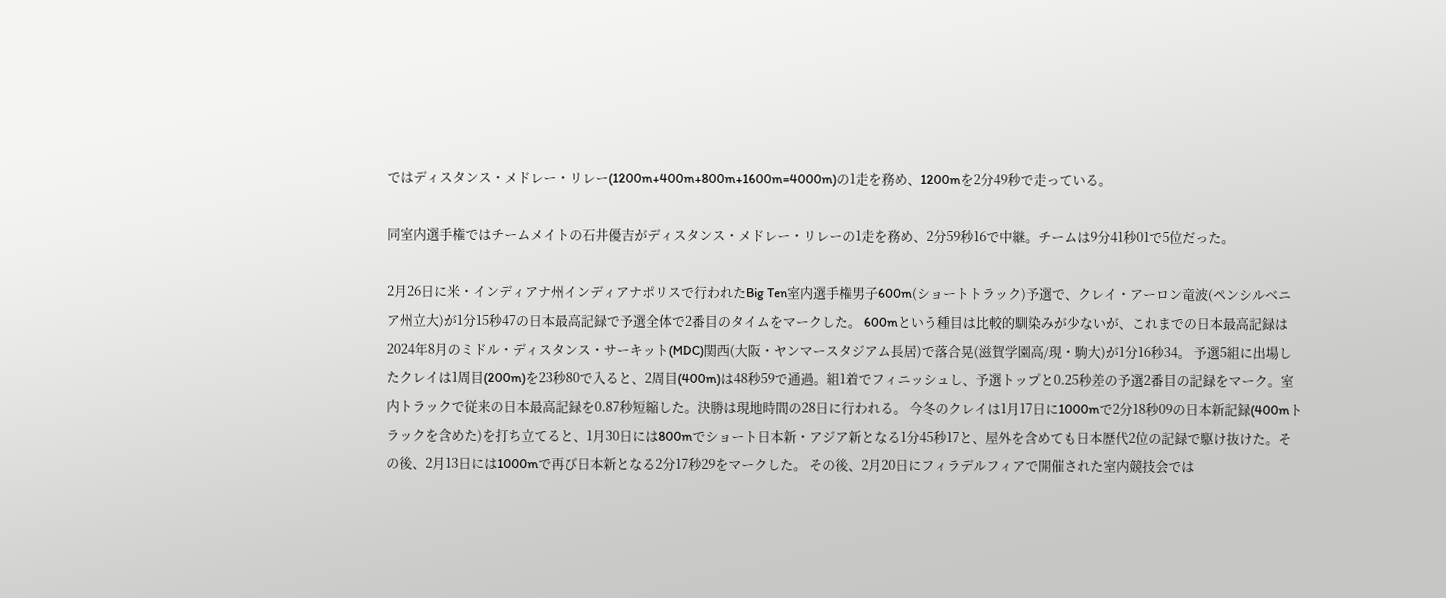ではディスタンス・メドレー・リレー(1200m+400m+800m+1600m=4000m)の1走を務め、1200mを2分49秒で走っている。

同室内選手権ではチームメイトの石井優吉がディスタンス・メドレー・リレーの1走を務め、2分59秒16で中継。チームは9分41秒01で5位だった。

2月26日に米・インディアナ州インディアナポリスで行われたBig Ten室内選手権男子600m(ショートトラック)予選で、クレイ・アーロン竜波(ペンシルベニア州立大)が1分15秒47の日本最高記録で予選全体で2番目のタイムをマークした。 600mという種目は比較的馴染みが少ないが、これまでの日本最高記録は2024年8月のミドル・ディスタンス・サーキット(MDC)関西(大阪・ヤンマースタジアム長居)で落合晃(滋賀学園高/現・駒大)が1分16秒34。 予選5組に出場したクレイは1周目(200m)を23秒80で入ると、2周目(400m)は48秒59で通過。組1着でフィニッシュし、予選トップと0.25秒差の予選2番目の記録をマーク。室内トラックで従来の日本最高記録を0.87秒短縮した。決勝は現地時間の28日に行われる。 今冬のクレイは1月17日に1000mで2分18秒09の日本新記録(400mトラックを含めた)を打ち立てると、1月30日には800mでショート日本新・アジア新となる1分45秒17と、屋外を含めても日本歴代2位の記録で駆け抜けた。その後、2月13日には1000mで再び日本新となる2分17秒29をマークした。 その後、2月20日にフィラデルフィアで開催された室内競技会では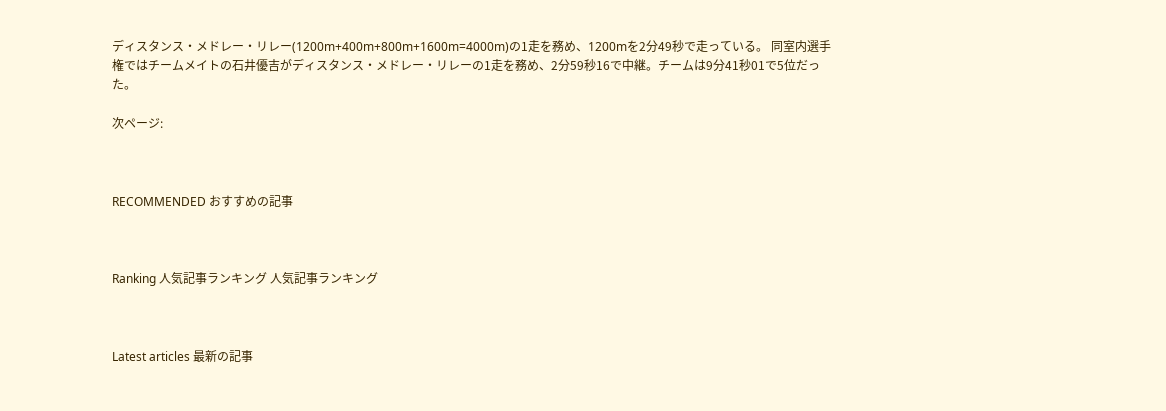ディスタンス・メドレー・リレー(1200m+400m+800m+1600m=4000m)の1走を務め、1200mを2分49秒で走っている。 同室内選手権ではチームメイトの石井優吉がディスタンス・メドレー・リレーの1走を務め、2分59秒16で中継。チームは9分41秒01で5位だった。

次ページ:



RECOMMENDED おすすめの記事



Ranking 人気記事ランキング 人気記事ランキング



Latest articles 最新の記事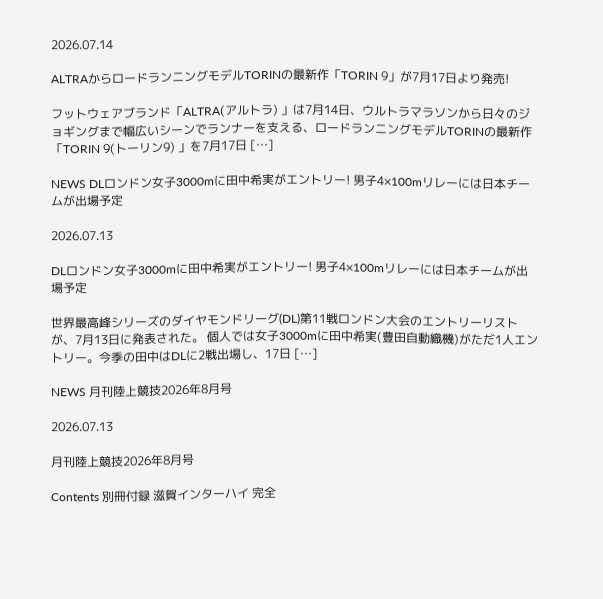2026.07.14

ALTRAからロードランニングモデルTORINの最新作「TORIN 9」が7月17日より発売!

フットウェアブランド「ALTRA(アルトラ) 」は7月14日、ウルトラマラソンから日々のジョギングまで幅広いシーンでランナーを支える、ロードランニングモデルTORINの最新作「TORIN 9(トーリン9) 」を7月17日 […]

NEWS DLロンドン女子3000mに田中希実がエントリー! 男子4×100mリレーには日本チームが出場予定

2026.07.13

DLロンドン女子3000mに田中希実がエントリー! 男子4×100mリレーには日本チームが出場予定

世界最高峰シリーズのダイヤモンドリーグ(DL)第11戦ロンドン大会のエントリーリストが、7月13日に発表された。 個人では女子3000mに田中希実(豊田自動織機)がただ1人エントリー。今季の田中はDLに2戦出場し、17日 […]

NEWS 月刊陸上競技2026年8月号

2026.07.13

月刊陸上競技2026年8月号

Contents 別冊付録 滋賀インターハイ 完全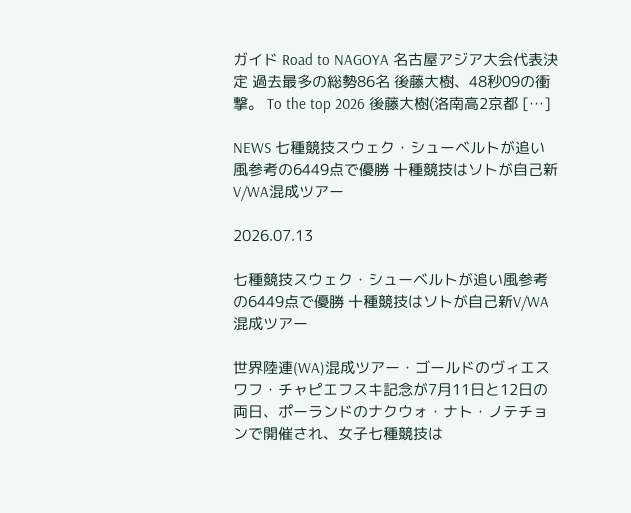ガイド Road to NAGOYA 名古屋アジア大会代表決定 過去最多の総勢86名 後藤大樹、48秒09の衝撃。 To the top 2026 後藤大樹(洛南高2京都 […]

NEWS 七種競技スウェク・シューベルトが追い風参考の6449点で優勝 十種競技はソトが自己新V/WA混成ツアー

2026.07.13

七種競技スウェク・シューベルトが追い風参考の6449点で優勝 十種競技はソトが自己新V/WA混成ツアー

世界陸連(WA)混成ツアー・ゴールドのヴィエスワフ・チャピエフスキ記念が7月11日と12日の両日、ポーランドのナクウォ・ナト・ノテチョンで開催され、女子七種競技は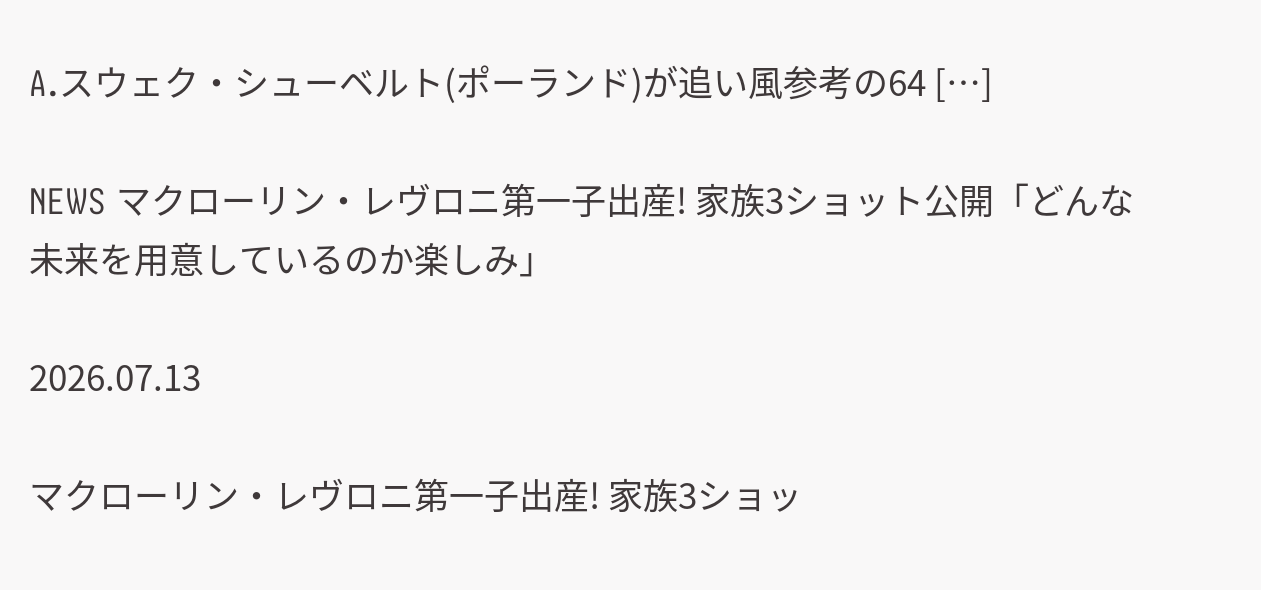A.スウェク・シューベルト(ポーランド)が追い風参考の64 […]

NEWS マクローリン・レヴロニ第一子出産! 家族3ショット公開「どんな未来を用意しているのか楽しみ」

2026.07.13

マクローリン・レヴロニ第一子出産! 家族3ショッ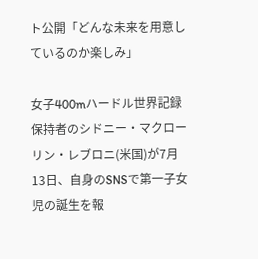ト公開「どんな未来を用意しているのか楽しみ」

女子400mハードル世界記録保持者のシドニー・マクローリン・レブロニ(米国)が7月13日、自身のSNSで第一子女児の誕生を報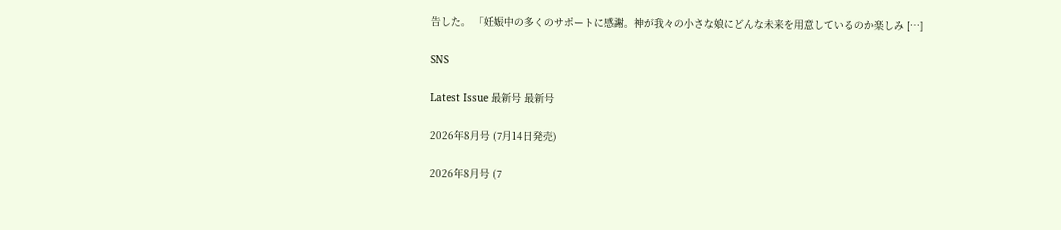告した。 「妊娠中の多くのサポートに感謝。神が我々の小さな娘にどんな未来を用意しているのか楽しみ […]

SNS

Latest Issue 最新号 最新号

2026年8月号 (7月14日発売)

2026年8月号 (7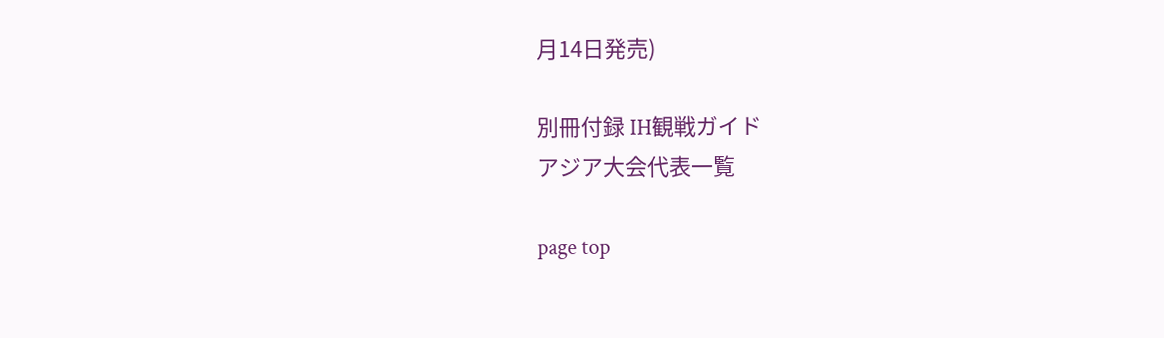月14日発売)

別冊付録 IH観戦ガイド
アジア大会代表一覧

page top